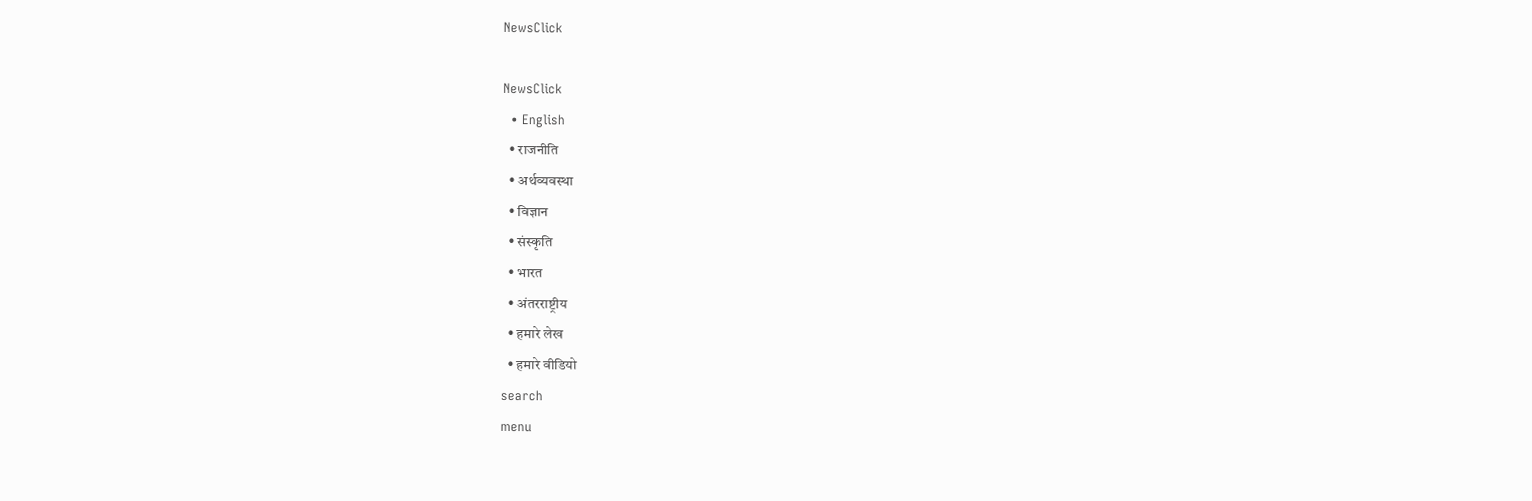NewsClick

NewsClick
  • English
  • राजनीति
  • अर्थव्यवस्था
  • विज्ञान
  • संस्कृति
  • भारत
  • अंतरराष्ट्रीय
  • हमारे लेख
  • हमारे वीडियो
search
menu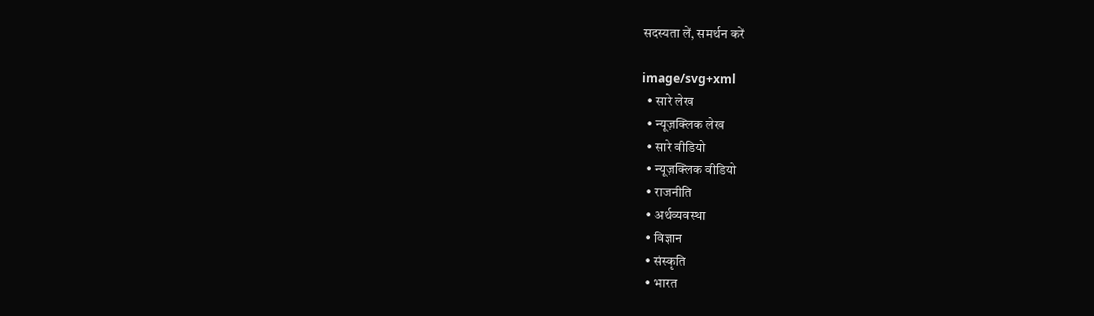सदस्यता लें, समर्थन करें

image/svg+xml
  • सारे लेख
  • न्यूज़क्लिक लेख
  • सारे वीडियो
  • न्यूज़क्लिक वीडियो
  • राजनीति
  • अर्थव्यवस्था
  • विज्ञान
  • संस्कृति
  • भारत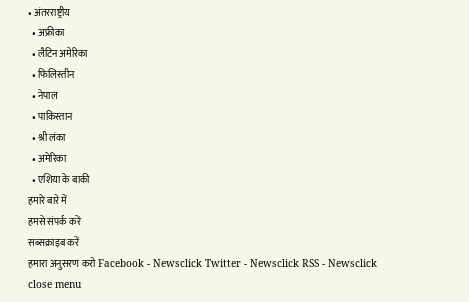• अंतरराष्ट्रीय
  • अफ्रीका
  • लैटिन अमेरिका
  • फिलिस्तीन
  • नेपाल
  • पाकिस्तान
  • श्री लंका
  • अमेरिका
  • एशिया के बाकी
हमारे बारे में
हमसे संपर्क करें
सब्सक्राइब करें
हमारा अनुसरण करो Facebook - Newsclick Twitter - Newsclick RSS - Newsclick
close menu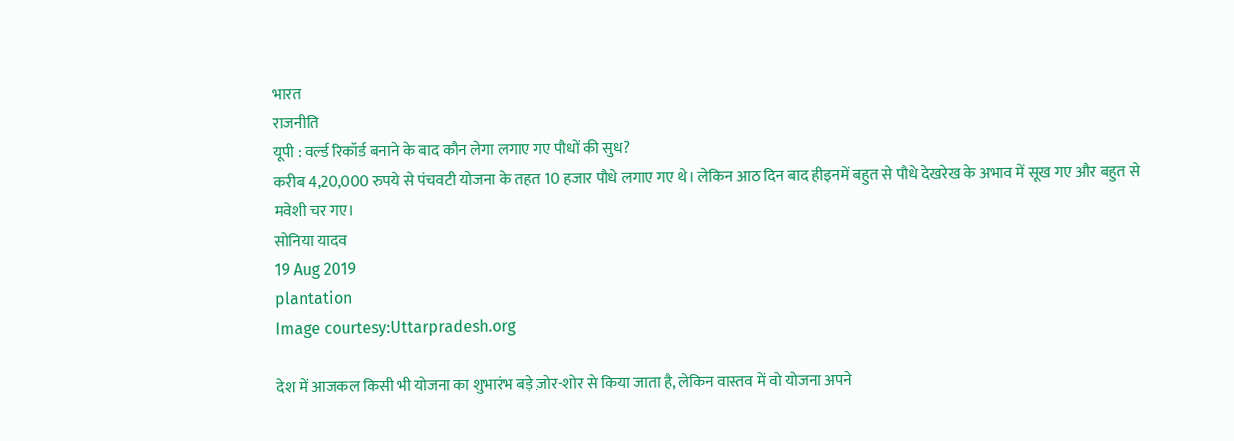भारत
राजनीति
यूपी : वर्ल्ड रिकॉर्ड बनाने के बाद कौन लेगा लगाए गए पौधों की सुध?
करीब 4,20,000 रुपये से पंचवटी योजना के तहत 10 हजार पौधे लगाए गए थे। लेकिन आठ दिन बाद हीइनमें बहुत से पौधे देखरेख के अभाव में सूख गए और बहुत से मवेशी चर गए।
सोनिया यादव
19 Aug 2019
plantation
Image courtesy:Uttarpradesh.org

देश में आजकल किसी भी योजना का शुभारंभ बड़े ज़ोर-शोर से किया जाता है, लेकिन वास्तव में वो योजना अपने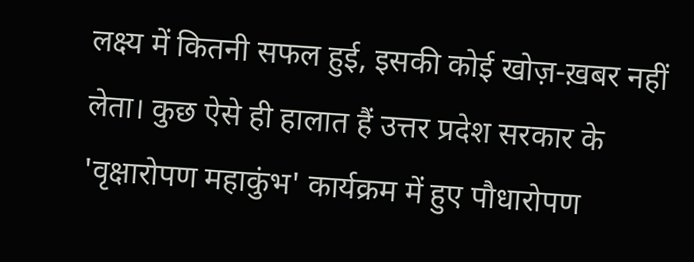लक्ष्य में कितनी सफल हुई, इसकी कोई खोज़-ख़बर नहीं लेता। कुछ ऐसे ही हालात हैं उत्तर प्रदेश सरकार के 'वृक्षारोपण महाकुंभ' कार्यक्रम में हुए पौधारोपण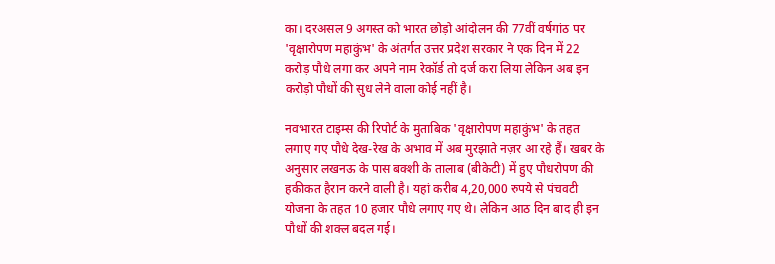का। दरअसल 9 अगस्त को भारत छोड़ो आंदोलन की 77वीं वर्षगांठ पर 'वृक्षारोपण महाकुंभ' के अंतर्गत उत्तर प्रदेश सरकार ने एक दिन में 22 करोड़ पौधे लगा कर अपने नाम रेकॉर्ड तो दर्ज करा लिया लेकिन अब इन करोड़ो पौधों की सुध लेने वाला कोई नहीं है।

नवभारत टाइम्स की रिपोर्ट के मुताबिक 'वृक्षारोपण महाकुंभ' के तहत लगाए गए पौधे देख-रेख के अभाव में अब मुरझाते नज़र आ रहे हैं। खबर के अनुसार लखनऊ के पास बक्शी के तालाब (बीकेटी) में हुए पौधरोपण की हकीकत हैरान करने वाली है। यहां करीब 4,20,000 रुपये से पंचवटी योजना के तहत 10 हजार पौधे लगाए गए थे। लेकिन आठ दिन बाद ही इन पौधों की शक्ल बदल गई।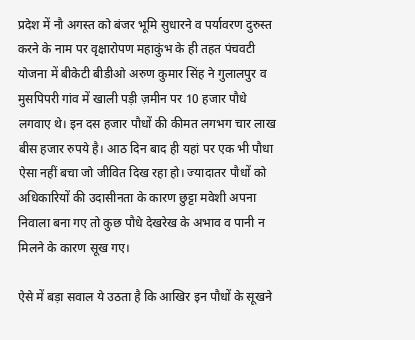प्रदेश में नौ अगस्त को बंजर भूमि सुधारने व पर्यावरण दुरुस्त करने के नाम पर वृक्षारोपण महाकुंभ के ही तहत पंचवटी योजना में बीकेटी बीडीओ अरुण कुमार सिंह ने गुलालपुर व मुसपिपरी गांव में खाली पड़ी ज़मीन पर 10 हजार पौधे लगवाए थे। इन दस हजार पौधों की कीमत लगभग चार लाख बीस हजार रुपये है। आठ दिन बाद ही यहां पर एक भी पौधा ऐसा नहीं बचा जो जीवित दिख रहा हो। ज्यादातर पौधों को अधिकारियों की उदासीनता के कारण छुट्टा मवेशी अपना निवाला बना गए तो कुछ पौधे देखरेख के अभाव व पानी न मिलने के कारण सूख गए।

ऐसे में बड़ा सवाल ये उठता है कि आखिर इन पौधों के सूखने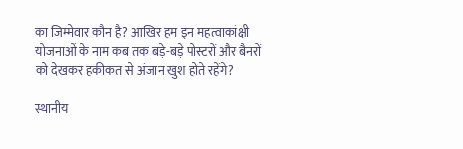का जिम्मेवार कौन है? आखिर हम इन महत्वाकांक्षी योजनाओं के नाम कब तक बड़े-बड़े पोस्टरों और बैनरों को देखकर हकीकत से अंजान खुश होते रहेंगे?

स्थानीय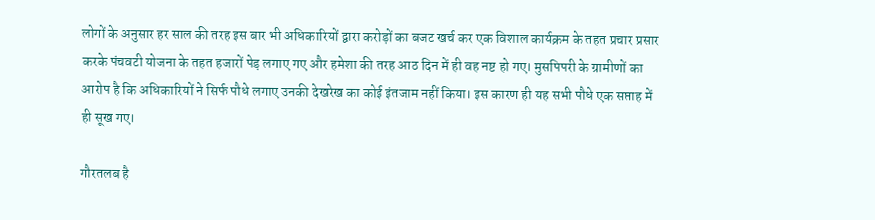लोगों के अनुसार हर साल की तरह इस बार भी अधिकारियों द्वारा करोड़ों का बजट खर्च कर एक विशाल कार्यक्रम के तहत प्रचार प्रसार करके पंचवटी योजना के तहत हजारों पेड़ लगाए गए और हमेशा की तरह आठ दिन में ही वह नष्ट हो गए। मुसपिपरी के ग्रामीणों का आरोप है कि अधिकारियों ने सिर्फ पौधे लगाए उनकी देखरेख का कोई इंतजाम नहीं किया। इस कारण ही यह सभी पौधे एक सप्ताह में ही सूख गए।

गौरतलब है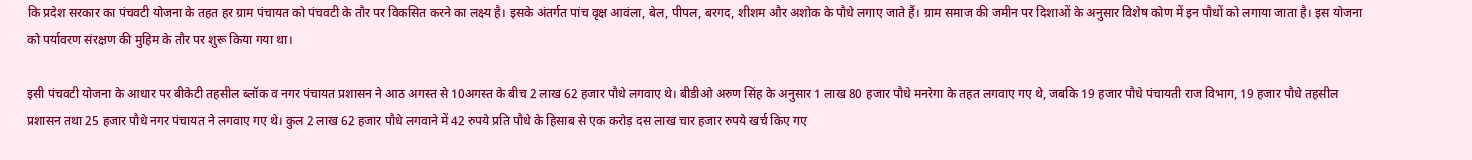कि प्रदेश सरकार का पंचवटी योजना के तहत हर ग्राम पंचायत को पंचवटी के तौर पर विकसित करने का लक्ष्य है। इसके अंतर्गत पांच वृक्ष आवंला, बेल, पीपल, बरगद, शीशम और अशोक के पौधे लगाए जाते हैं। ग्राम समाज की जमीन पर दिशाओं के अनुसार विशेष कोण में इन पौधों को लगाया जाता है। इस योजना को पर्यावरण संरक्षण की मुहिम के तौर पर शुरू किया गया था।

इसी पंचवटी योजना के आधार पर बीकेटी तहसील ब्लॉक व नगर पंचायत प्रशासन ने आठ अगस्त से 10अगस्त के बीच 2 लाख 62 हजार पौधे लगवाए थे। बीडीओ अरुण सिंह के अनुसार 1 लाख 80 हजार पौधे मनरेगा के तहत लगवाए गए थे, जबकि 19 हजार पौधे पंचायती राज विभाग, 19 हजार पौधे तहसील प्रशासन तथा 25 हजार पौधे नगर पंचायत ने लगवाए गए थे। कुल 2 लाख 62 हजार पौधे लगवाने में 42 रुपये प्रति पौधे के हिसाब से एक करोड़ दस लाख चार हजार रुपये खर्च किए गए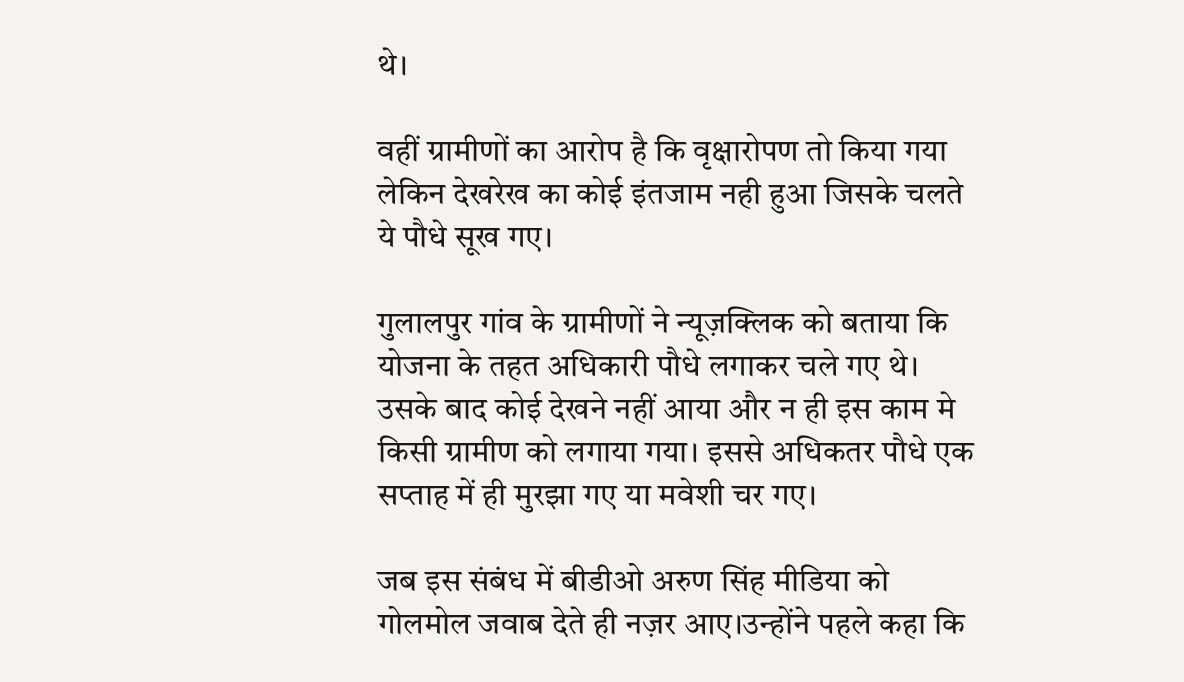थे।

वहीं ग्रामीणों का आरोप है कि वृक्षारोपण तो किया गया लेकिन देखरेख का कोई इंतजाम नही हुआ जिसके चलते ये पौधे सूख गए।

गुलालपुर गांव के ग्रामीणों ने न्यूज़क्लिक को बताया कि योजना के तहत अधिकारी पौधे लगाकर चले गए थे। उसके बाद कोई देखने नहीं आया और न ही इस काम मे किसी ग्रामीण को लगाया गया। इससे अधिकतर पौधे एक सप्ताह में ही मुरझा गए या मवेशी चर गए।

जब इस संबंध में बीडीओ अरुण सिंह मीडिया को गोलमोल जवाब देते ही नज़र आए।उन्होंने पहले कहा कि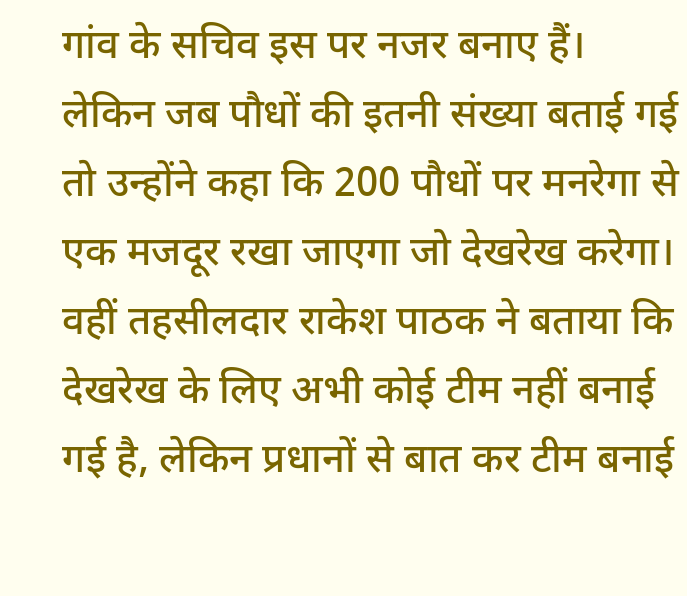गांव के सचिव इस पर नजर बनाए हैं। लेकिन जब पौधों की इतनी संख्या बताई गई तो उन्होंने कहा कि 200 पौधों पर मनरेगा से एक मजदूर रखा जाएगा जो देखरेख करेगा। वहीं तहसीलदार राकेश पाठक ने बताया कि देखरेख के लिए अभी कोई टीम नहीं बनाई गई है, लेकिन प्रधानों से बात कर टीम बनाई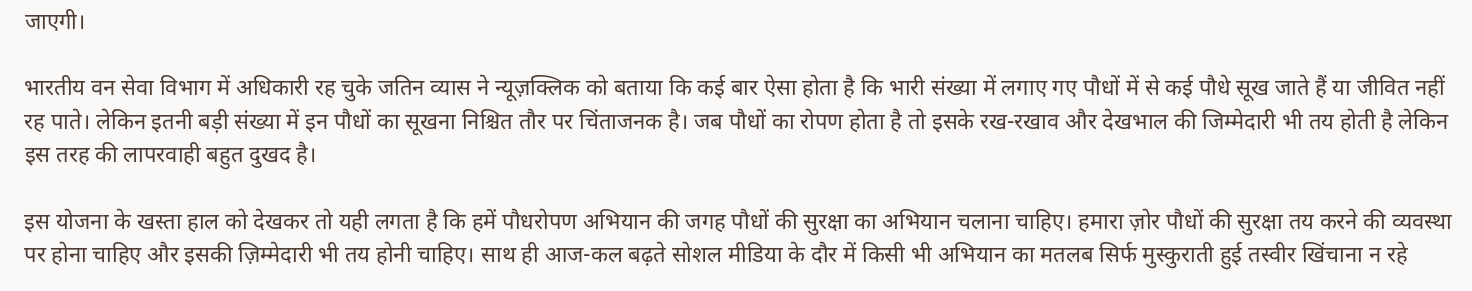जाएगी।

भारतीय वन सेवा विभाग में अधिकारी रह चुके जतिन व्यास ने न्यूज़क्लिक को बताया कि कई बार ऐसा होता है कि भारी संख्या में लगाए गए पौधों में से कई पौधे सूख जाते हैं या जीवित नहीं रह पाते। लेकिन इतनी बड़ी संख्या में इन पौधों का सूखना निश्चित तौर पर चिंताजनक है। जब पौधों का रोपण होता है तो इसके रख-रखाव और देखभाल की जिम्मेदारी भी तय होती है लेकिन इस तरह की लापरवाही बहुत दुखद है।

इस योजना के खस्ता हाल को देखकर तो यही लगता है कि हमें पौधरोपण अभियान की जगह पौधों की सुरक्षा का अभियान चलाना चाहिए। हमारा ज़ोर पौधों की सुरक्षा तय करने की व्यवस्था पर होना चाहिए और इसकी ज़िम्मेदारी भी तय होनी चाहिए। साथ ही आज-कल बढ़ते सोशल मीडिया के दौर में किसी भी अभियान का मतलब सिर्फ मुस्कुराती हुई तस्वीर खिंचाना न रहे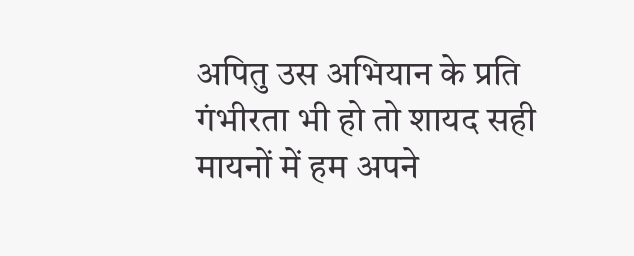अपितु उस अभियान के प्रति गंभीरता भी हो तो शायद सही मायनों में हम अपने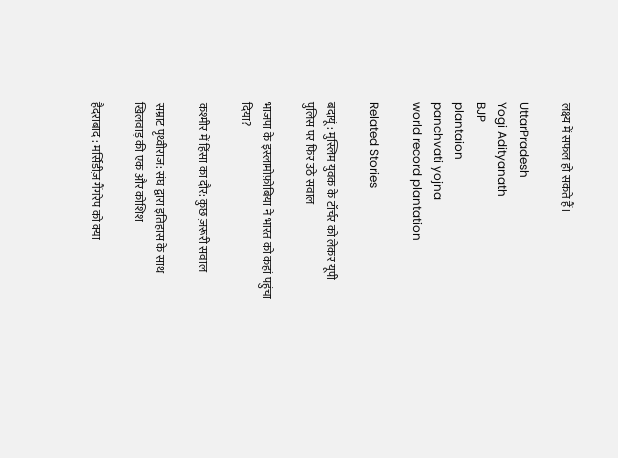लक्ष्य में सफल हो सकते हैं।

UttarPradesh
Yogi Adityanath
BJP
plantaion
panchvati yojna
world record plantation

Related Stories

बदायूं : मुस्लिम युवक के टॉर्चर को लेकर यूपी पुलिस पर फिर उठे सवाल

भाजपा के इस्लामोफ़ोबिया ने भारत को कहां पहुंचा दिया?

कश्मीर में हिंसा का दौर: कुछ ज़रूरी सवाल

सम्राट पृथ्वीराज: संघ द्वारा इतिहास के साथ खिलवाड़ की एक और कोशिश

हैदराबाद : मर्सिडीज़ गैंगरेप को क्या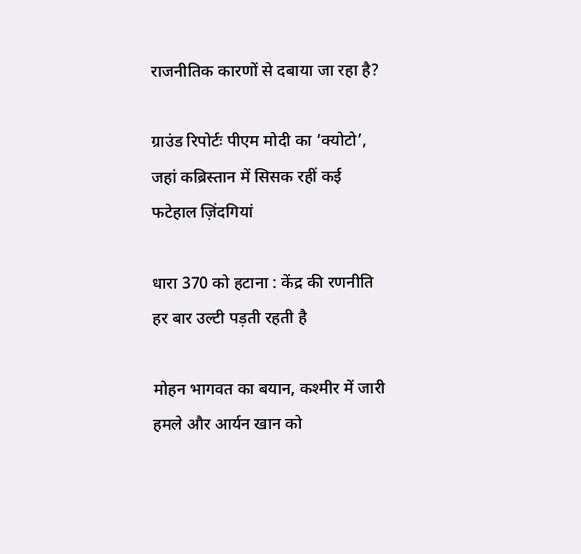राजनीतिक कारणों से दबाया जा रहा है?

ग्राउंड रिपोर्टः पीएम मोदी का ‘क्योटो’, जहां कब्रिस्तान में सिसक रहीं कई फटेहाल ज़िंदगियां

धारा 370 को हटाना : केंद्र की रणनीति हर बार उल्टी पड़ती रहती है

मोहन भागवत का बयान, कश्मीर में जारी हमले और आर्यन खान को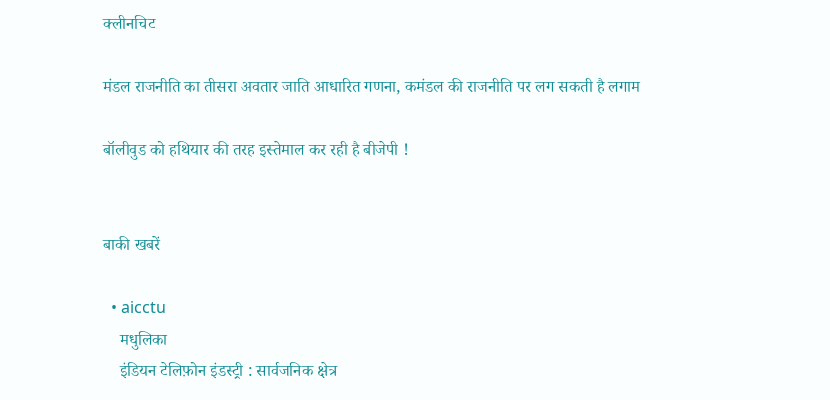क्लीनचिट

मंडल राजनीति का तीसरा अवतार जाति आधारित गणना, कमंडल की राजनीति पर लग सकती है लगाम

बॉलीवुड को हथियार की तरह इस्तेमाल कर रही है बीजेपी !


बाकी खबरें

  • aicctu
    मधुलिका
    इंडियन टेलिफ़ोन इंडस्ट्री : सार्वजनिक क्षेत्र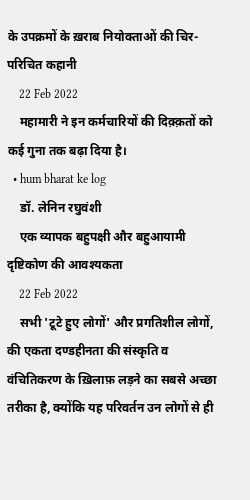के उपक्रमों के ख़राब नियोक्ताओं की चिर-परिचित कहानी
    22 Feb 2022
    महामारी ने इन कर्मचारियों की दिक़्क़तों को कई गुना तक बढ़ा दिया है।
  • hum bharat ke log
    डॉ. लेनिन रघुवंशी
    एक व्यापक बहुपक्षी और बहुआयामी दृष्टिकोण की आवश्यकता
    22 Feb 2022
    सभी 'टूटे हुए लोगों' और प्रगतिशील लोगों, की एकता दण्डहीनता की संस्कृति व वंचितिकरण के ख़िलाफ़ लड़ने का सबसे अच्छा तरीका है, क्योंकि यह परिवर्तन उन लोगों से ही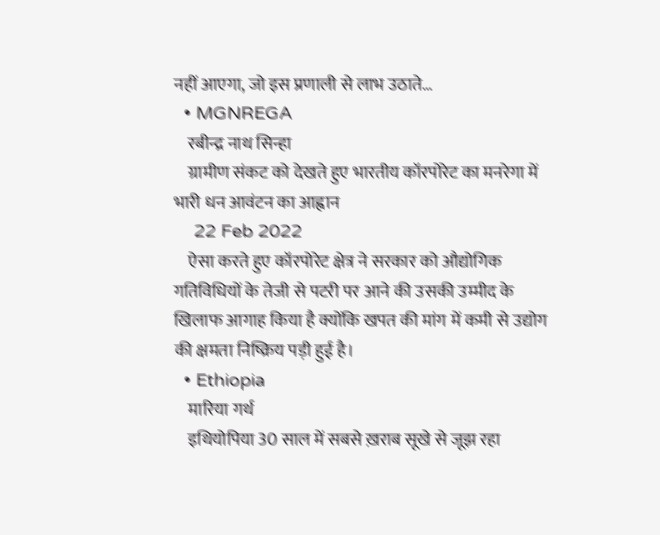नहीं आएगा, जो इस प्रणाली से लाभ उठाते…
  • MGNREGA
    रबीन्द्र नाथ सिन्हा
    ग्रामीण संकट को देखते हुए भारतीय कॉरपोरेट का मनरेगा में भारी धन आवंटन का आह्वान
    22 Feb 2022
    ऐसा करते हुए कॉरपोरेट क्षेत्र ने सरकार को औद्योगिक गतिविधियों के तेजी से पटरी पर आने की उसकी उम्मीद के खिलाफ आगाह किया है क्योंकि खपत की मांग में कमी से उद्योग की क्षमता निष्क्रिय पड़ी हुई है।
  • Ethiopia
    मारिया गर्थ
    इथियोपिया 30 साल में सबसे ख़राब सूखे से जूझ रहा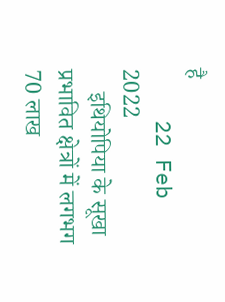है
    22 Feb 2022
    इथियोपिया के सूखा प्रभावित क्षेत्रों में लगभग 70 लाख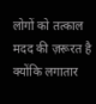लोगों को तत्काल मदद की ज़रूरत है क्योंकि लगातार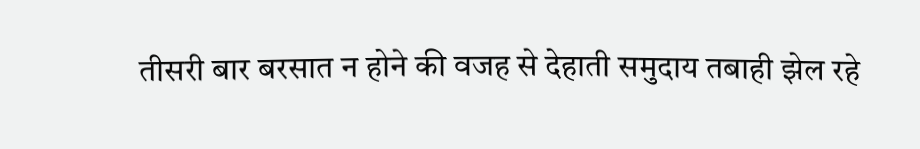तीसरी बार बरसात न होने की वजह से देहाती समुदाय तबाही झेल रहे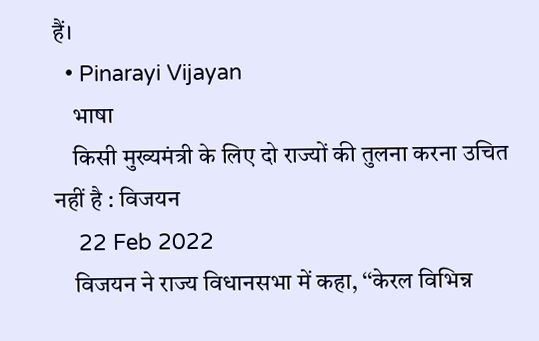हैं।
  • Pinarayi Vijayan
    भाषा
    किसी मुख्यमंत्री के लिए दो राज्यों की तुलना करना उचित नहीं है : विजयन
    22 Feb 2022
    विजयन ने राज्य विधानसभा में कहा, ‘‘केरल विभिन्न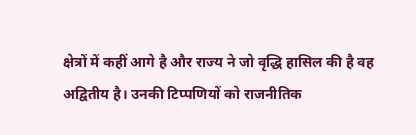क्षेत्रों में कहीं आगे है और राज्य ने जो वृद्धि हासिल की है वह अद्वितीय है। उनकी टिप्पणियों को राजनीतिक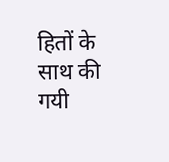हितों के साथ की गयी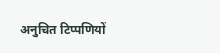अनुचित टिप्पणियों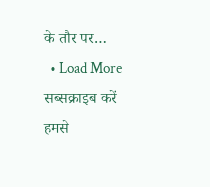के तौर पर…
  • Load More
सब्सक्राइब करें
हमसे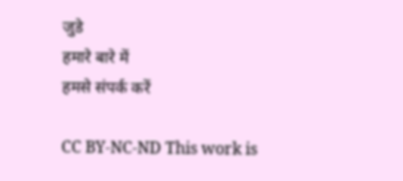जुडे
हमारे बारे में
हमसे संपर्क करें

CC BY-NC-ND This work is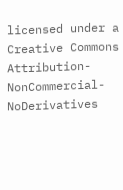licensed under a Creative Commons Attribution-NonCommercial-NoDerivatives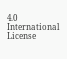4.0 International License